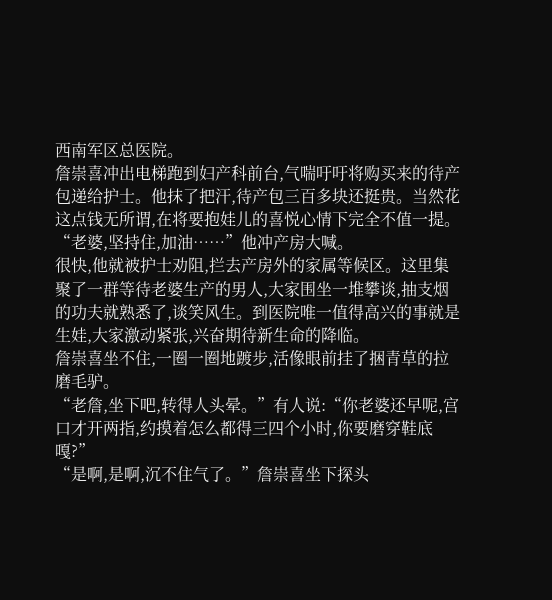西南军区总医院。
詹崇喜冲出电梯跑到妇产科前台,气喘吁吁将购买来的待产包递给护士。他抹了把汗,待产包三百多块还挺贵。当然花这点钱无所谓,在将要抱娃儿的喜悦心情下完全不值一提。“老婆,坚持住,加油……”他冲产房大喊。
很快,他就被护士劝阻,拦去产房外的家属等候区。这里集聚了一群等待老婆生产的男人,大家围坐一堆攀谈,抽支烟的功夫就熟悉了,谈笑风生。到医院唯一值得高兴的事就是生娃,大家激动紧张,兴奋期待新生命的降临。
詹崇喜坐不住,一圈一圈地踱步,活像眼前挂了捆青草的拉磨毛驴。
“老詹,坐下吧,转得人头晕。”有人说:“你老婆还早呢,宫口才开两指,约摸着怎么都得三四个小时,你要磨穿鞋底嘎?”
“是啊,是啊,沉不住气了。”詹崇喜坐下探头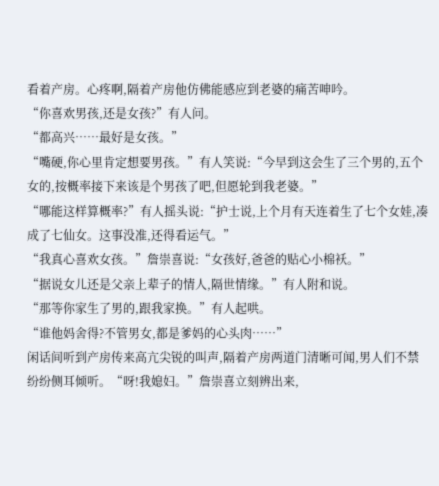看着产房。心疼啊,隔着产房他仿佛能感应到老婆的痛苦呻吟。
“你喜欢男孩,还是女孩?”有人问。
“都高兴……最好是女孩。”
“嘴硬,你心里肯定想要男孩。”有人笑说:“今早到这会生了三个男的,五个女的,按概率接下来该是个男孩了吧,但愿轮到我老婆。”
“哪能这样算概率?”有人摇头说:“护士说,上个月有天连着生了七个女娃,凑成了七仙女。这事没准,还得看运气。”
“我真心喜欢女孩。”詹崇喜说:“女孩好,爸爸的贴心小棉袄。”
“据说女儿还是父亲上辈子的情人,隔世情缘。”有人附和说。
“那等你家生了男的,跟我家换。”有人起哄。
“谁他妈舍得?不管男女,都是爹妈的心头肉……”
闲话间听到产房传来高亢尖锐的叫声,隔着产房两道门清晰可闻,男人们不禁纷纷侧耳倾听。“呀!我媳妇。”詹崇喜立刻辨出来,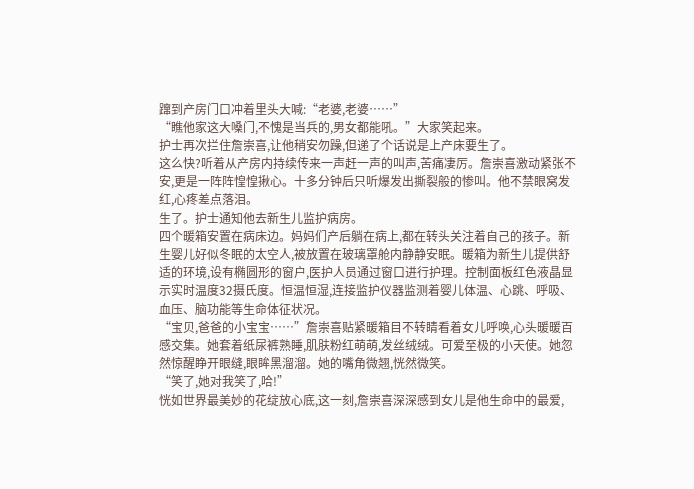蹿到产房门口冲着里头大喊:“老婆,老婆……”
“瞧他家这大嗓门,不愧是当兵的,男女都能吼。”大家笑起来。
护士再次拦住詹崇喜,让他稍安勿躁,但递了个话说是上产床要生了。
这么快?听着从产房内持续传来一声赶一声的叫声,苦痛凄厉。詹崇喜激动紧张不安,更是一阵阵惶惶揪心。十多分钟后只听爆发出撕裂般的惨叫。他不禁眼窝发红,心疼差点落泪。
生了。护士通知他去新生儿监护病房。
四个暖箱安置在病床边。妈妈们产后躺在病上,都在转头关注着自己的孩子。新生婴儿好似冬眠的太空人,被放置在玻璃罩舱内静静安眠。暖箱为新生儿提供舒适的环境,设有椭圆形的窗户,医护人员通过窗口进行护理。控制面板红色液晶显示实时温度32摄氏度。恒温恒湿,连接监护仪器监测着婴儿体温、心跳、呼吸、血压、脑功能等生命体征状况。
“宝贝,爸爸的小宝宝……”詹崇喜贴紧暖箱目不转睛看着女儿呼唤,心头暖暖百感交集。她套着纸尿裤熟睡,肌肤粉红萌萌,发丝绒绒。可爱至极的小天使。她忽然惊醒睁开眼缝,眼眸黑溜溜。她的嘴角微翘,恍然微笑。
“笑了,她对我笑了,哈!”
恍如世界最美妙的花绽放心底,这一刻,詹崇喜深深感到女儿是他生命中的最爱,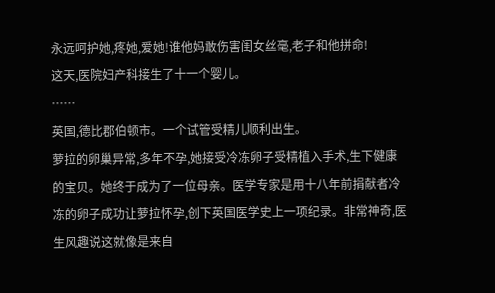永远呵护她,疼她,爱她!谁他妈敢伤害闺女丝毫,老子和他拼命!
这天,医院妇产科接生了十一个婴儿。
……
英国,德比郡伯顿市。一个试管受精儿顺利出生。
萝拉的卵巢异常,多年不孕,她接受冷冻卵子受精植入手术,生下健康的宝贝。她终于成为了一位母亲。医学专家是用十八年前捐献者冷冻的卵子成功让萝拉怀孕,创下英国医学史上一项纪录。非常神奇,医生风趣说这就像是来自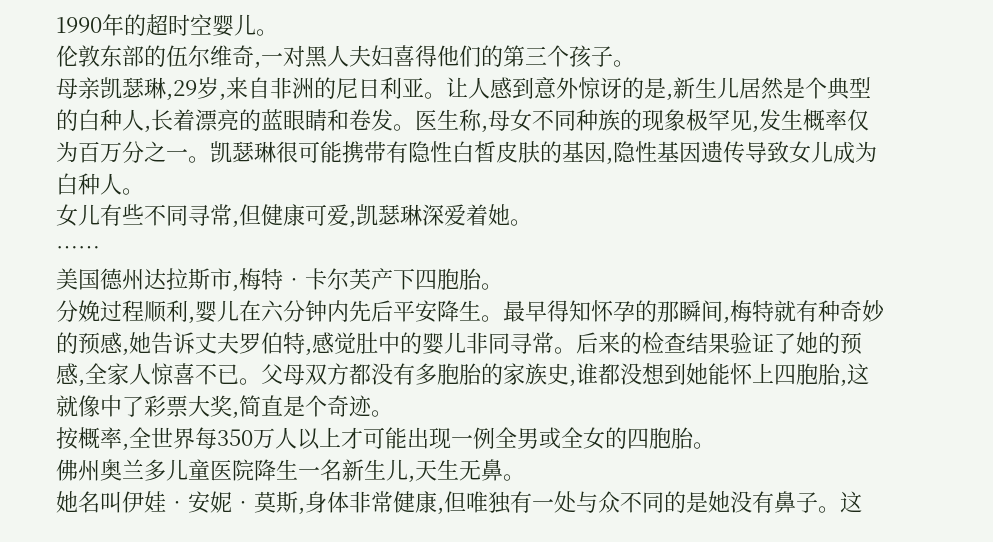1990年的超时空婴儿。
伦敦东部的伍尔维奇,一对黑人夫妇喜得他们的第三个孩子。
母亲凯瑟琳,29岁,来自非洲的尼日利亚。让人感到意外惊讶的是,新生儿居然是个典型的白种人,长着漂亮的蓝眼睛和卷发。医生称,母女不同种族的现象极罕见,发生概率仅为百万分之一。凯瑟琳很可能携带有隐性白皙皮肤的基因,隐性基因遗传导致女儿成为白种人。
女儿有些不同寻常,但健康可爱,凯瑟琳深爱着她。
……
美国德州达拉斯市,梅特•卡尔芙产下四胞胎。
分娩过程顺利,婴儿在六分钟内先后平安降生。最早得知怀孕的那瞬间,梅特就有种奇妙的预感,她告诉丈夫罗伯特,感觉肚中的婴儿非同寻常。后来的检查结果验证了她的预感,全家人惊喜不已。父母双方都没有多胞胎的家族史,谁都没想到她能怀上四胞胎,这就像中了彩票大奖,简直是个奇迹。
按概率,全世界每350万人以上才可能出现一例全男或全女的四胞胎。
佛州奥兰多儿童医院降生一名新生儿,天生无鼻。
她名叫伊娃•安妮•莫斯,身体非常健康,但唯独有一处与众不同的是她没有鼻子。这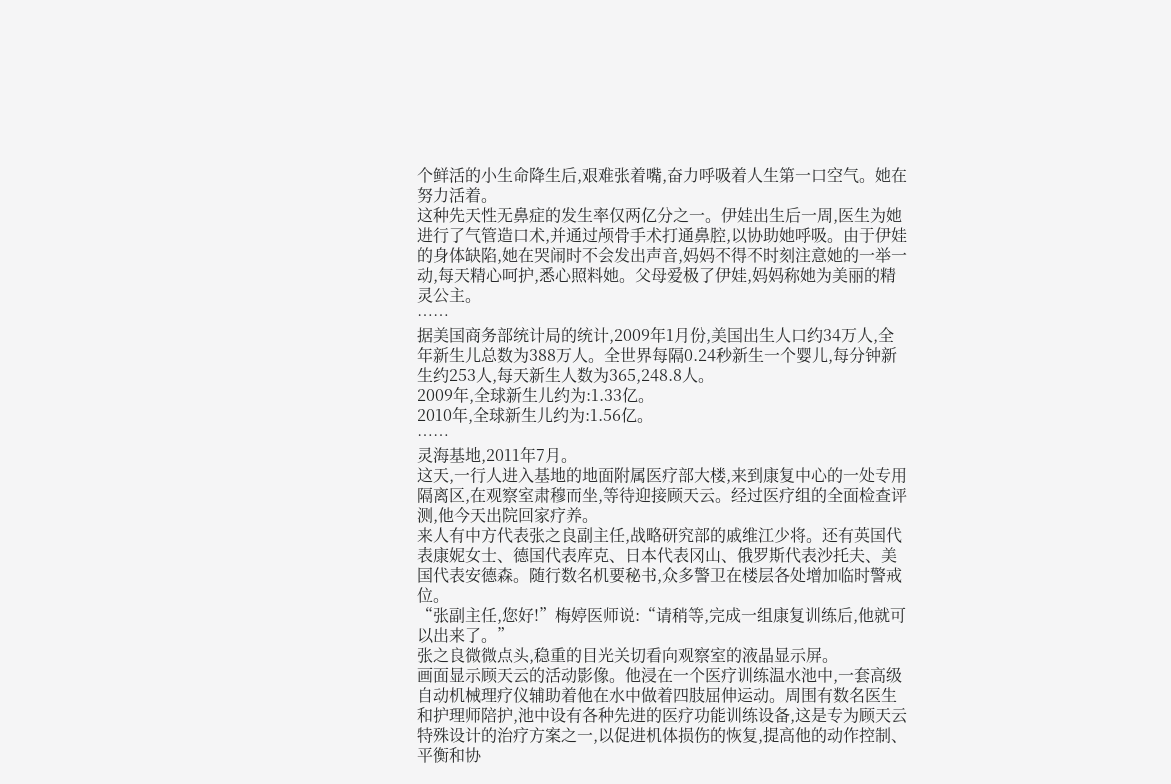个鲜活的小生命降生后,艰难张着嘴,奋力呼吸着人生第一口空气。她在努力活着。
这种先天性无鼻症的发生率仅两亿分之一。伊娃出生后一周,医生为她进行了气管造口术,并通过颅骨手术打通鼻腔,以协助她呼吸。由于伊娃的身体缺陷,她在哭闹时不会发出声音,妈妈不得不时刻注意她的一举一动,每天精心呵护,悉心照料她。父母爱极了伊娃,妈妈称她为美丽的精灵公主。
……
据美国商务部统计局的统计,2009年1月份,美国出生人口约34万人,全年新生儿总数为388万人。全世界每隔0.24秒新生一个婴儿,每分钟新生约253人,每天新生人数为365,248.8人。
2009年,全球新生儿约为:1.33亿。
2010年,全球新生儿约为:1.56亿。
……
灵海基地,2011年7月。
这天,一行人进入基地的地面附属医疗部大楼,来到康复中心的一处专用隔离区,在观察室肃穆而坐,等待迎接顾天云。经过医疗组的全面检查评测,他今天出院回家疗养。
来人有中方代表张之良副主任,战略研究部的戚维江少将。还有英国代表康妮女士、德国代表库克、日本代表冈山、俄罗斯代表沙托夫、美国代表安德森。随行数名机要秘书,众多警卫在楼层各处增加临时警戒位。
“张副主任,您好!”梅婷医师说:“请稍等,完成一组康复训练后,他就可以出来了。”
张之良微微点头,稳重的目光关切看向观察室的液晶显示屏。
画面显示顾天云的活动影像。他浸在一个医疗训练温水池中,一套高级自动机械理疗仪辅助着他在水中做着四肢屈伸运动。周围有数名医生和护理师陪护,池中设有各种先进的医疗功能训练设备,这是专为顾天云特殊设计的治疗方案之一,以促进机体损伤的恢复,提高他的动作控制、平衡和协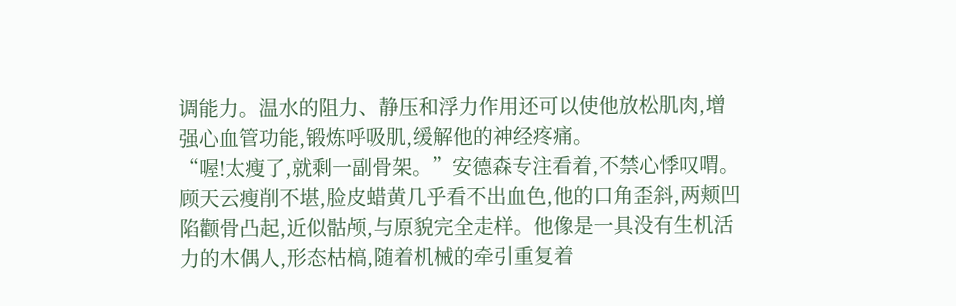调能力。温水的阻力、静压和浮力作用还可以使他放松肌肉,增强心血管功能,锻炼呼吸肌,缓解他的神经疼痛。
“喔!太瘦了,就剩一副骨架。”安德森专注看着,不禁心悸叹喟。
顾天云瘦削不堪,脸皮蜡黄几乎看不出血色,他的口角歪斜,两颊凹陷颧骨凸起,近似骷颅,与原貌完全走样。他像是一具没有生机活力的木偶人,形态枯槁,随着机械的牵引重复着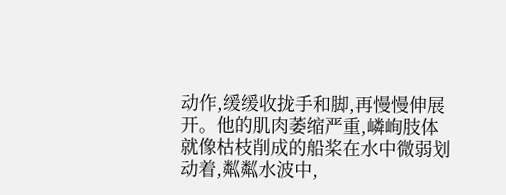动作,缓缓收拢手和脚,再慢慢伸展开。他的肌肉萎缩严重,嶙峋肢体就像枯枝削成的船桨在水中微弱划动着,粼粼水波中,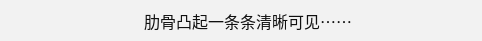肋骨凸起一条条清晰可见……